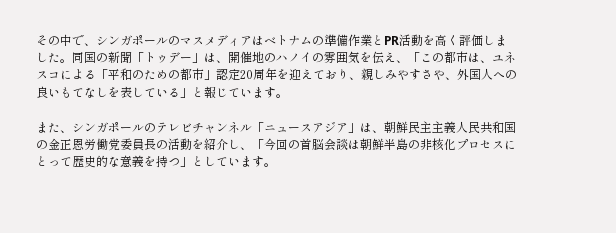その中で、シンガポールのマスメディアはベトナムの準備作業とPR活動を高く評価しました。同国の新聞「トゥデー」は、開催地のハノイの雰囲気を伝え、「この都市は、ユネスコによる「平和のための都市」認定20周年を迎えており、親しみやすさや、外国人への良いもてなしを表している」と報じています。

また、シンガポールのテレビチャンネル「ニュースアジア」は、朝鮮民主主義人民共和国の金正恩労働党委員長の活動を紹介し、「今回の首脳会談は朝鮮半島の非核化プロセスにとって歴史的な意義を持つ」としています。